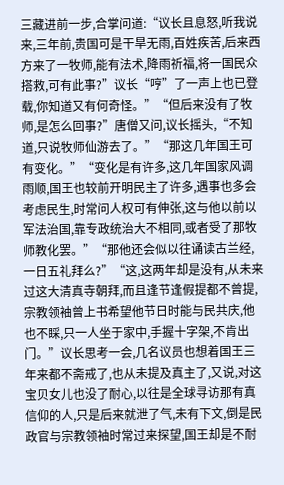三藏进前一步,合掌问道:“议长且息怒,听我说来,三年前,贵国可是干旱无雨,百姓疾苦,后来西方来了一牧师,能有法术,降雨祈福,将一国民众搭救,可有此事?”议长“哼”了一声上也已登载,你知道又有何奇怪。”“但后来没有了牧师,是怎么回事?”唐僧又问,议长摇头,“不知道,只说牧师仙游去了。”“那这几年国王可有变化。”“变化是有许多,这几年国家风调雨顺,国王也较前开明民主了许多,遇事也多会考虑民生,时常问人权可有伸张,这与他以前以军法治国,靠专政统治大不相同,或者受了那牧师教化罢。”“那他还会似以往诵读古兰经,一日五礼拜么?”“这,这两年却是没有,从未来过这大清真寺朝拜,而且逢节逢假提都不曾提,宗教领袖曾上书希望他节日时能与民共庆,他也不睬,只一人坐于家中,手握十字架,不肯出门。”议长思考一会,几名议员也想着国王三年来都不斋戒了,也从未提及真主了,又说,对这宝贝女儿也没了耐心,以往是全球寻访那有真信仰的人,只是后来就泄了气,未有下文,倒是民政官与宗教领袖时常过来探望,国王却是不耐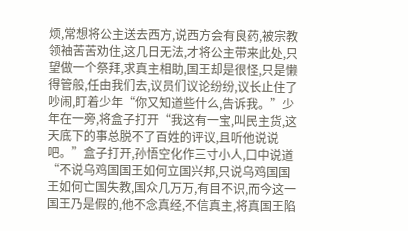烦,常想将公主送去西方,说西方会有良药,被宗教领袖苦苦劝住,这几日无法,才将公主带来此处,只望做一个祭拜,求真主相助,国王却是很怪,只是懒得管般,任由我们去,议员们议论纷纷,议长止住了吵闹,盯着少年“你又知道些什么,告诉我。”少年在一旁,将盒子打开“我这有一宝,叫民主货,这天底下的事总脱不了百姓的评议,且听他说说吧。”盒子打开,孙悟空化作三寸小人,口中说道“不说乌鸡国国王如何立国兴邦,只说乌鸡国国王如何亡国失教,国众几万万,有目不识,而今这一国王乃是假的,他不念真经,不信真主,将真国王陷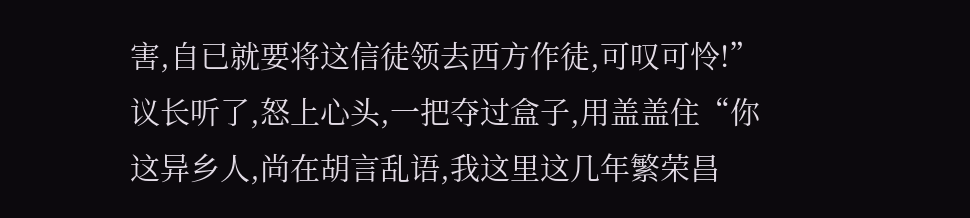害,自已就要将这信徒领去西方作徒,可叹可怜!”议长听了,怒上心头,一把夺过盒子,用盖盖住“你这异乡人,尚在胡言乱语,我这里这几年繁荣昌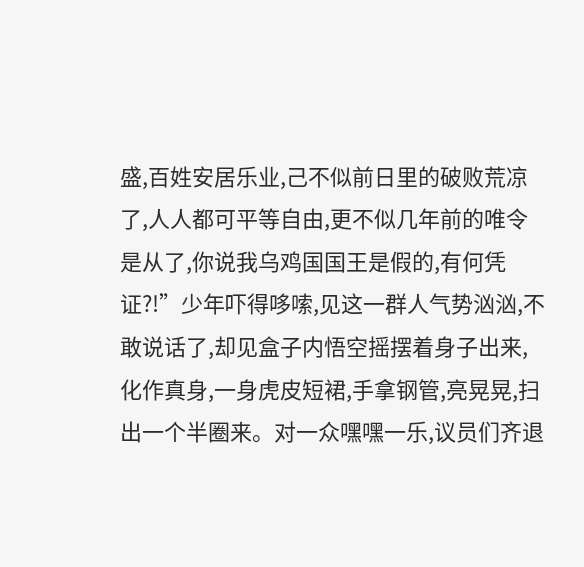盛,百姓安居乐业,己不似前日里的破败荒凉了,人人都可平等自由,更不似几年前的唯令是从了,你说我乌鸡国国王是假的,有何凭证?!”少年吓得哆嗦,见这一群人气势汹汹,不敢说话了,却见盒子内悟空摇摆着身子出来,化作真身,一身虎皮短裙,手拿钢管,亮晃晃,扫出一个半圈来。对一众嘿嘿一乐,议员们齐退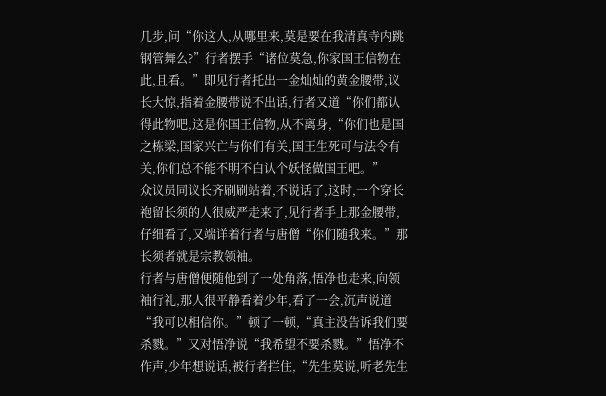几步,问“你这人,从哪里来,莫是要在我清真寺内跳钢管舞么?”行者摆手“诸位莫急,你家国王信物在此,且看。”即见行者托出一金灿灿的黄金腰带,议长大惊,指着金腰带说不出话,行者又道“你们都认得此物吧,这是你国王信物,从不离身,“你们也是国之栋梁,国家兴亡与你们有关,国王生死可与法令有关,你们总不能不明不白认个妖怪做国王吧。”
众议员同议长齐刷刷站着,不说话了,这时,一个穿长袍留长须的人很威严走来了,见行者手上那金腰带,仔细看了,又端详着行者与唐僧“你们随我来。”那长须者就是宗教领袖。
行者与唐僧便随他到了一处角落,悟净也走来,向领袖行礼,那人很平静看着少年,看了一会,沉声说道“我可以相信你。”顿了一顿,“真主没告诉我们要杀戮。”又对悟净说“我希望不要杀戮。”悟净不作声,少年想说话,被行者拦住,“先生莫说,听老先生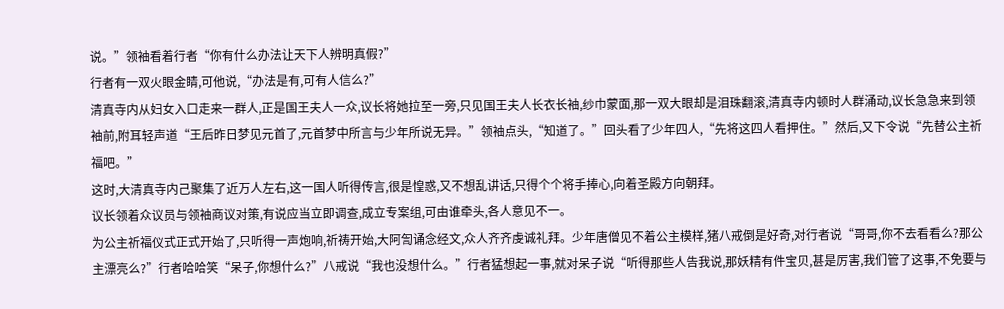说。”领袖看着行者“你有什么办法让天下人辨明真假?”
行者有一双火眼金睛,可他说,“办法是有,可有人信么?”
清真寺内从妇女入口走来一群人,正是国王夫人一众,议长将她拉至一旁,只见国王夫人长衣长袖,纱巾蒙面,那一双大眼却是泪珠翻滚,清真寺内顿时人群涌动,议长急急来到领袖前,附耳轻声道“王后昨日梦见元首了,元首梦中所言与少年所说无异。”领袖点头,“知道了。”回头看了少年四人,“先将这四人看押住。”然后,又下令说“先替公主祈福吧。”
这时,大清真寺内己聚集了近万人左右,这一国人听得传言,很是惶惑,又不想乱讲话,只得个个将手捧心,向着圣殿方向朝拜。
议长领着众议员与领袖商议对策,有说应当立即调查,成立专案组,可由谁牵头,各人意见不一。
为公主祈福仪式正式开始了,只听得一声炮响,祈祷开始,大阿訇诵念经文,众人齐齐虔诚礼拜。少年唐僧见不着公主模样,猪八戒倒是好奇,对行者说“哥哥,你不去看看么?那公主漂亮么?”行者哈哈笑“呆子,你想什么?”八戒说“我也没想什么。”行者猛想起一事,就对呆子说“听得那些人告我说,那妖精有件宝贝,甚是厉害,我们管了这事,不免要与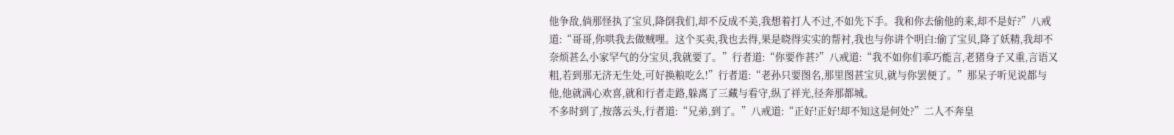他争敌,倘那怪执了宝贝,降倒我们,却不反成不美,我想着打人不过,不如先下手。我和你去偷他的来,却不是好?”八戒道:“哥哥,你哄我去做贼哩。这个买卖,我也去得,果是晓得实实的帮衬,我也与你讲个明白:偷了宝贝,降了妖精,我却不奈烦甚么小家罕气的分宝贝,我就要了。”行者道:“你要作甚?”八戒道:“我不如你们乖巧能言,老猪身子又重,言语又粗,若到那无济无生处,可好换粮吃么!”行者道:“老孙只要图名,那里图甚宝贝,就与你罢便了。”那呆子听见说都与他,他就满心欢喜,就和行者走路,躲离了三藏与看守,纵了祥光,径奔那都城。
不多时到了,按落云头,行者道:“兄弟,到了。”八戒道:“正好!正好!却不知这是何处?”二人不奔皇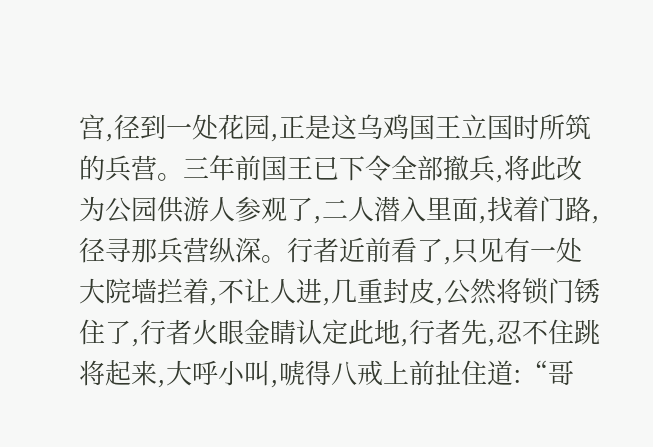宫,径到一处花园,正是这乌鸡国王立国时所筑的兵营。三年前国王已下令全部撤兵,将此改为公园供游人参观了,二人潜入里面,找着门路,径寻那兵营纵深。行者近前看了,只见有一处大院墙拦着,不让人进,几重封皮,公然将锁门锈住了,行者火眼金睛认定此地,行者先,忍不住跳将起来,大呼小叫,唬得八戒上前扯住道:“哥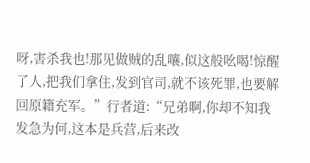呀,害杀我也!那见做贼的乱嚷,似这般吆喝!惊醒了人,把我们拿住,发到官司,就不该死罪,也要解回原籍充军。”行者道:“兄弟啊,你却不知我发急为何,这本是兵营,后来改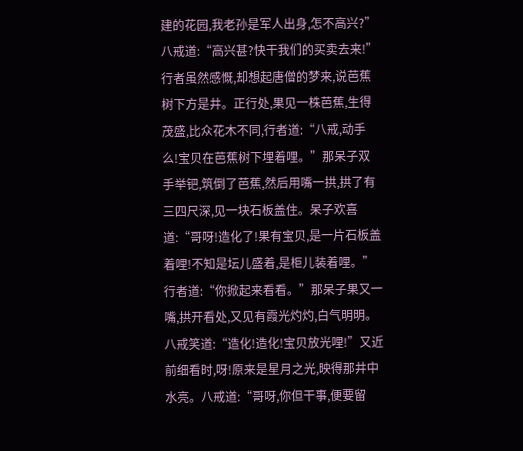建的花园,我老孙是军人出身,怎不高兴?”八戒道:“高兴甚?快干我们的买卖去来!”行者虽然感慨,却想起唐僧的梦来,说芭蕉树下方是井。正行处,果见一株芭蕉,生得茂盛,比众花木不同,行者道:“八戒,动手么!宝贝在芭蕉树下埋着哩。”那呆子双手举钯,筑倒了芭蕉,然后用嘴一拱,拱了有三四尺深,见一块石板盖住。呆子欢喜道:“哥呀!造化了!果有宝贝,是一片石板盖着哩!不知是坛儿盛着,是柜儿装着哩。”行者道:“你掀起来看看。”那呆子果又一嘴,拱开看处,又见有霞光灼灼,白气明明。八戒笑道:“造化!造化!宝贝放光哩!”又近前细看时,呀!原来是星月之光,映得那井中水亮。八戒道:“哥呀,你但干事,便要留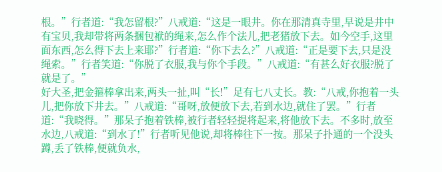根。”行者道:“我怎留根?”八戒道:“这是一眼井。你在那清真寺里,早说是井中有宝贝,我却带将两条捆包袱的绳来,怎么作个法儿,把老猪放下去。如今空手,这里面东西,怎么得下去上来耶?”行者道:“你下去么?”八戒道:“正是要下去,只是没绳索。”行者笑道:“你脱了衣服,我与你个手段。”八戒道:“有甚么好衣服?脱了就是了。”
好大圣,把金箍棒拿出来,两头一扯,叫“长!”足有七八丈长。教:“八戒,你抱着一头儿,把你放下井去。”八戒道:“哥呀,放便放下去,若到水边,就住了罢。”行者道:“我晓得。”那呆子抱着铁棒,被行者轻轻提将起来,将他放下去。不多时,放至水边,八戒道:“到水了!”行者听见他说,却将棒往下一按。那呆子扑通的一个没头蹲,丢了铁棒,便就负水,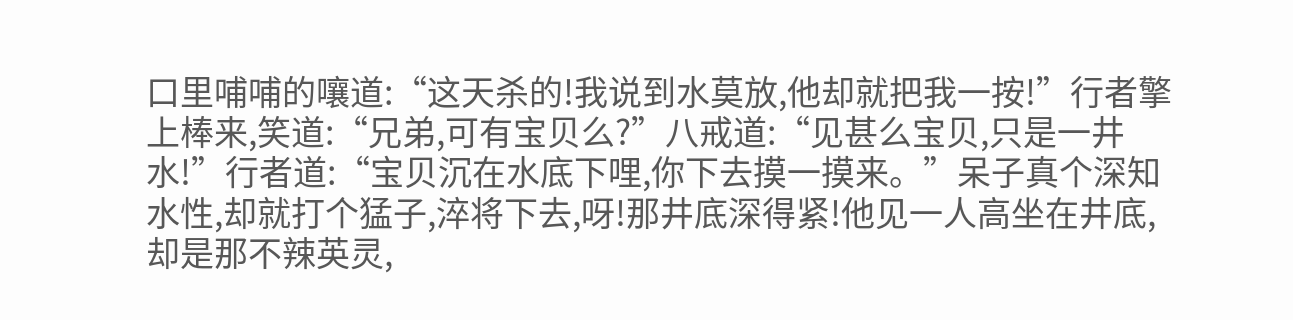口里哺哺的嚷道:“这天杀的!我说到水莫放,他却就把我一按!”行者擎上棒来,笑道:“兄弟,可有宝贝么?”八戒道:“见甚么宝贝,只是一井水!”行者道:“宝贝沉在水底下哩,你下去摸一摸来。”呆子真个深知水性,却就打个猛子,淬将下去,呀!那井底深得紧!他见一人高坐在井底,却是那不辣英灵,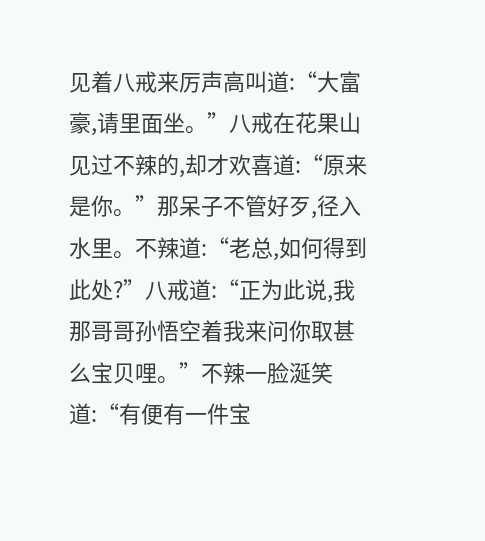见着八戒来厉声高叫道:“大富豪,请里面坐。”八戒在花果山见过不辣的,却才欢喜道:“原来是你。”那呆子不管好歹,径入水里。不辣道:“老总,如何得到此处?”八戒道:“正为此说,我那哥哥孙悟空着我来问你取甚么宝贝哩。”不辣一脸涎笑道:“有便有一件宝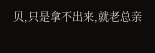贝,只是拿不出来,就老总亲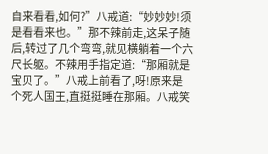自来看看,如何?”八戒道:“妙妙妙!须是看看来也。”那不辣前走,这呆子随后,转过了几个弯弯,就见横躺着一个六尺长躯。不辣用手指定道:“那厢就是宝贝了。”八戒上前看了,呀!原来是个死人国王,直挺挺睡在那厢。八戒笑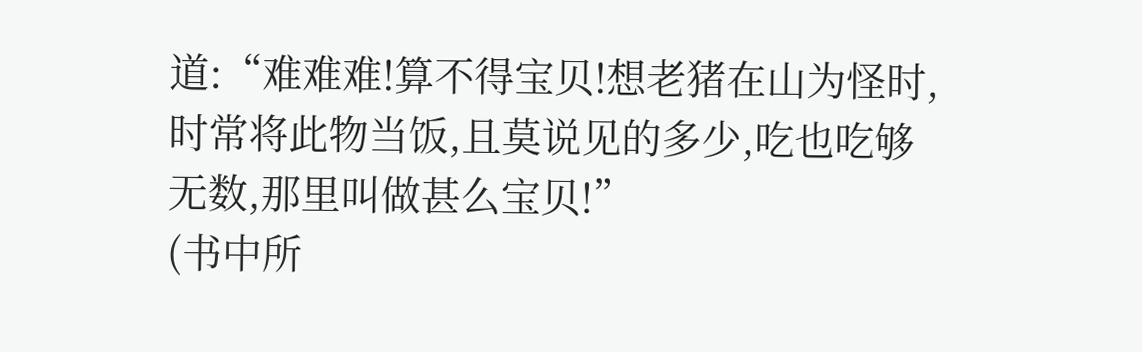道:“难难难!算不得宝贝!想老猪在山为怪时,时常将此物当饭,且莫说见的多少,吃也吃够无数,那里叫做甚么宝贝!”
(书中所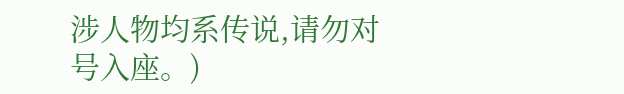涉人物均系传说,请勿对号入座。)